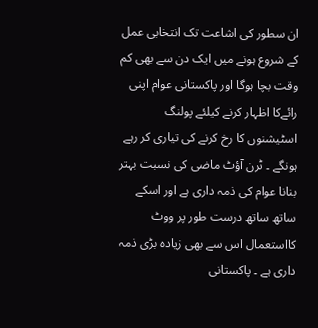ان سطور کی اشاعت تک انتخابی عمل کے شروع ہونے میں ایک دن سے بھی کم وقت بچا ہوگا اور پاکستانی عوام اپنی رائےکا اظہار کرنے کیلئے پولنگ اسٹیشنوں کا رخ کرنے کی تیاری کر رہے ہونگے ۔ ٹرن آؤٹ ماضی کی نسبت بہتر بنانا عوام کی ذمہ داری ہے اور اسکے ساتھ ساتھ درست طور پر ووٹ کااستعمال اس سے بھی زیادہ بڑی ذمہ داری ہے ۔ پاکستانی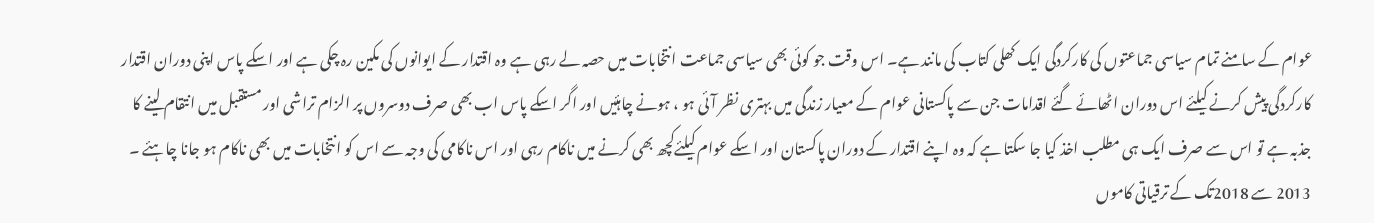عوام کے سامنے تمام سیاسی جماعتوں کی کارکردگی ایک کھلی کتاب کی مانند ہے۔ اس وقت جو کوئی بھی سیاسی جماعت انتخابات میں حصہ لے رہی ہے وہ اقتدار کے ایوانوں کی مکين رہ چکی ہے اور اسکے پاس اپنی دوران اقتدار کارکردگی پیش کرنے کیلئے اس دوران اٹھائے گئے اقدامات جن سے پاکستانی عوام کے معیار زندگی میں بہتری نظر آئی ہو ، ہونے چاہئیں اور اگر اسکے پاس اب بھی صرف دوسروں پر الزام تراشی اور مستقبل میں انتقام لینے کا جذبہ ہے تو اس سے صرف ایک ہی مطلب اخذ کیا جا سکتا ہے کہ وہ اپنے اقتدار کے دوران پاکستان اور اسکے عوام کیلئےکچھ بھی کرنے میں ناکام رہی اور اس ناکامی کی وجہ سے اس کو انتخابات میں بھی ناکام ہو جانا چاہئے ۔ 2013 سے 2018تک کے ترقیاتی کاموں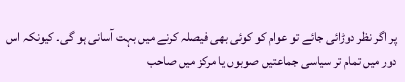پر اگر نظر دوڑائی جائے تو عوام کو کوئی بھی فیصلہ کرنے میں بہت آسانی ہو گی۔ کیونکہ اس دور میں تمام تر سیاسی جماعتیں صوبوں یا مرکز میں صاحب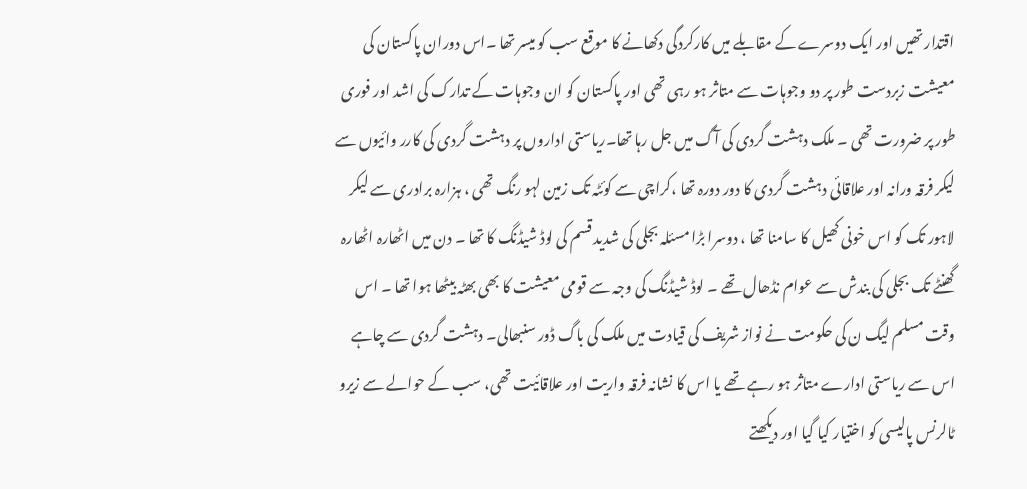اقتدار تھیں اور ایک دوسرے کے مقابلے میں کارکردگی دکھانے کا موقع سب کو ميسر تھا ۔اس دوران پاکستان کی معیشت زبردست طور پر دو وجوہات سے متاثر ہو رہی تھی اور پاکستان کو ان وجوہات کے تدارک کی اشد اور فوری طور پر ضرورت تھی ۔ ملک دہشت گردی کی آگ میں جل رہا تھا۔ریاستی اداروں پر دہشت گردی کی کارر وائیوں سے لیکر فرقہ ورانہ اور علاقائی دہشت گردی کا دور دورہ تھا ،کراچی سے کوئٹہ تک زمین لہو رنگ تھی ، ہزارہ برادری سے لیکر لاہور تک کو اس خونی کھیل کا سامنا تھا ، دوسرا بڑا مسئلہ بجلی کی شدید قسم کی لوڈ شیڈنگ کا تھا ۔ دن میں اٹھارہ اٹھارہ گھنٹے تک بجلی کی بندش سے عوام نڈھال تھے ۔ لوڈ شیڈنگ کی وجہ سے قومی معیشت کا بھی بھٹہ بیٹھا ہوا تھا ۔ اس وقت مسلم لیگ ن کی حکومت نے نواز شریف کی قیادت میں ملک کی باگ ڈور سنبھالی۔ دہشت گردی سے چاہے اس سے ریاستی ادارے متاثر ہو رہے تھے یا اس کا نشانہ فرقہ واریت اور علاقائیت تھی، سب کے حوالے سے زیرو ٹالرنس پالیسی کو اختیار کیا گیا اور دیکھتے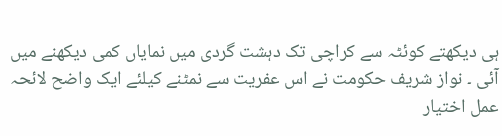ہی دیکھتے کوئٹہ سے کراچی تک دہشت گردی میں نماياں کمی دیکھنے میں آئی ۔ نواز شریف حکومت نے اس عفریت سے نمٹنے کیلئے ایک واضح لائحہ عمل اختیار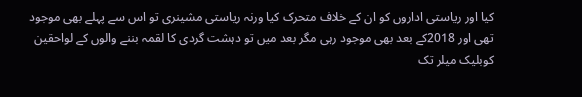کیا اور ریاستی اداروں کو ان کے خلاف متحرک کیا ورنہ ریاستی مشينری تو اس سے پہلے بھی موجود تھی اور 2018کے بعد بھی موجود رہی مگر بعد میں تو دہشت گردی کا لقمہ بننے والوں کے لواحقین کوبلیک میلر تک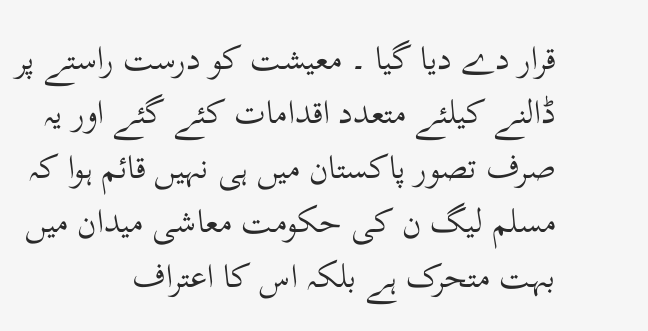قرار دے دیا گیا ۔ معیشت کو درست راستے پر ڈالنے کیلئے متعدد اقدامات کئے گئے اور یہ صرف تصور پاکستان میں ہی نہیں قائم ہوا کہ مسلم لیگ ن کی حکومت معاشی میدان میں بہت متحرک ہے بلکہ اس کا اعتراف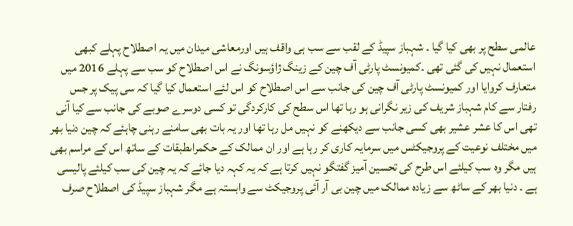عالمی سطح پر بھی کیا گیا ۔ شہباز سپیڈ کے لقب سے سب ہی واقف ہیں اورمعاشی میدان میں یہ اصطلاح پہلے کبھی استعمال نہیں کی گئی تھی ۔کمیونسٹ پارٹی آف چین کے زینگ ژاؤسونگ نے اس اصطلاح کو سب سے پہلے 2016 میں متعارف کروایا اور کمیونسٹ پارٹی آف چین کی جانب سے اس اصطلاح کو اس لئے استعمال کیا گیا کہ سی پیک پر جس رفتار سے کام شہباز شریف کی زیر نگرانی ہو رہا تھا اس سطح کی کارکردگی تو کسی دوسرے صوبے کی جانب سے کیا آنی تھی اس کا عشر عشیر بھی کسی جانب سے دیکھنے کو نہیں مل رہا تھا اور یہ بات بھی سامنے رہنی چاہئے کہ چین دنیا بھر میں مختلف نوعیت کے پروجیکٹس میں سرمایہ کاری کر رہا ہے اور ان ممالک کے حکمراںطبقات کے ساتھ اس کے مراسم بھی ہیں مگر وہ سب کیلئے اس طرح کی تحسین آمیز گفتگو نہیں کرتا ہے کہ یہ کہہ دیا جائے کہ یہ چین کی سب کیلئے پالیسی ہے ۔ دنیا بھر کے ساٹھ سے زیادہ ممالک میں چین بی آر آئی پروجیکٹ سے وابستہ ہے مگر شہباز سپیڈ کی اصطلاح صرف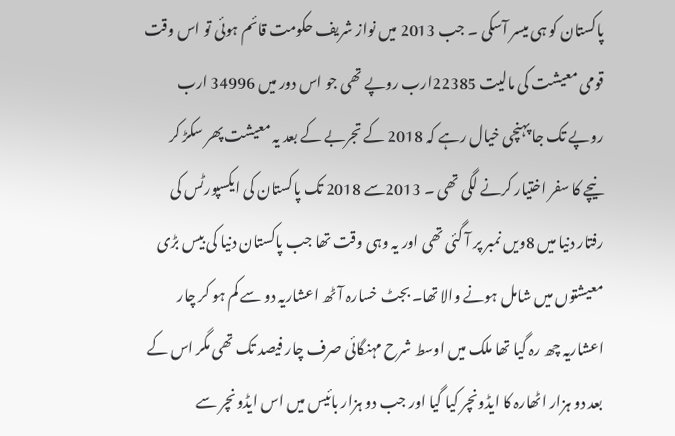پاکستان کو ہی ميسر آسکی ۔ جب 2013 میں نواز شریف حکومت قائم ہوئی تو اس وقت قومی معیشت کی ماليت 22385ارب روپے تھی جو اس دور میں 34996 ارب روپے تک جا پہنچی خیال رہے کہ 2018 کے تجربے کے بعد یہ معیشت پھر سکڑ کر نیچے کا سفر اختیار کرنے لگی تھی ۔ 2013سے 2018 تک پاکستان کی ایکسپورٹس کی رفتار دنیا میں 8ویں نمبر پر آ گئی تھی اور یہ وہی وقت تھا جب پاکستان دنیا کی بیس بڑی معیشتوں میں شامل ہونے والا تھا۔ بجٹ خسارہ آٹھ اعشاریہ دو سے کم ہو کر چار اعشاریہ چھ رہ گیا تھا ملک میں اوسط شرح مہنگائی صرف چار فیصد تک تھی مگر اس کے بعد دو ہزار اٹھارہ کا ایڈونچر کیا گیا اور جب دو ہزار بائیس میں اس ایڈونچر سے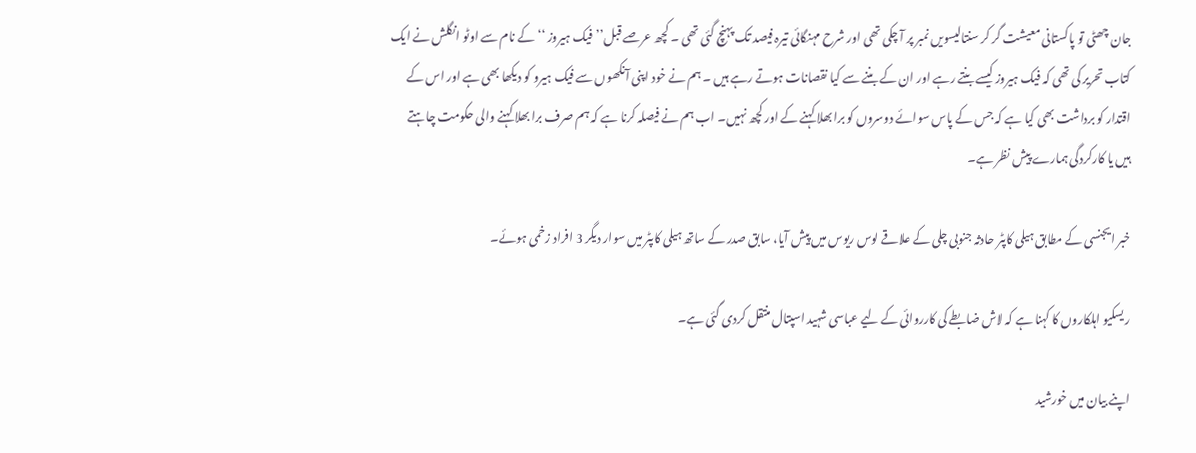جان چھٹی تو پاکستانی معیشت گر کر سنتالیسویں نمبر پر آ چکی تھی اور شرح مہنگائی تیرہ فیصد تک پہنچ گئی تھی ۔ کچھ عرصے قبل’’ فیک ہیروز ‘‘ کے نام سے اوٹو انگلش نے ایک کتاب تحریر کی تھی کہ فیک ہیروز کیسے بنتے رہے اور ان کے بننے سے کیا نقصانات ہوتے رہے ہیں ۔ ہم نے خود اپنی آنکھوں سے فیک ہیرو کو دیکھا بھی ہے اور اس کے اقتدار کو برداشت بھی کیا ہے کہ جس کے پاس سوائے دوسروں کو برا بھلا کہنے کے اور کچھ نہیں۔ اب ہم نے فیصلہ کرنا ہے کہ ہم صرف برا بھلا کہنے والی حکومت چاہتے ہیں یا کارکردگی ہمارے پیش نظر ہے۔

خبر ایجنسی کے مطابق ہیلی کاپٹر حادثہ جنوبی چلی کے علاقے لوس ریوس میں پیش آیا، سابق صدر کے ساتھ ہیلی کاپٹر میں سوار دیگر 3 افراد زخمی ہوئے۔

ریسکیو اہلکاروں کا کہنا ہے کہ لاش ضابطے کی کارروائی کے لیے عباسی شہید اسپتال منتقل کردی گئی ہے۔

اپنے بیان میں خورشید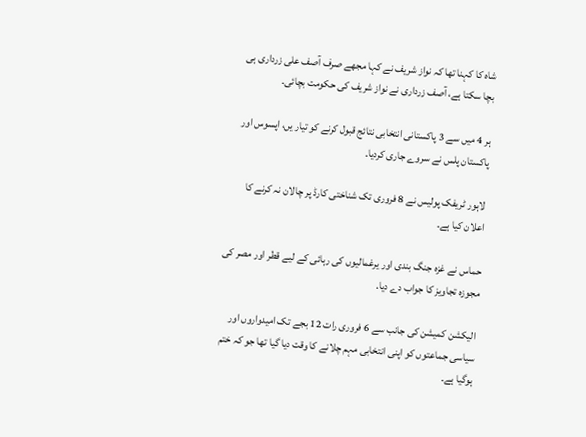شاہ کا کہنا تھا کہ نواز شریف نے کہا مجھے صرف آصف علی زرداری ہی بچا سکتا ہے، آصف زرداری نے نواز شریف کی حکومت بچائی۔

ہر 4 میں سے 3 پاکستانی انتخابی نتائج قبول کرنے کو تیار یں، اپسوس اور پاکستان پلس نے سروے جاری کردیا۔

لاہور ٹریفک پولیس نے 8 فروری تک شناختی کارڈ پر چالان نہ کرنے کا اعلان کیا ہے۔

حماس نے غزہ جنگ بندی اور یرغمالیوں کی رہائی کے لیے قطر اور مصر کی مجوزہ تجاویز کا جواب دے دیا.

الیکشن کمیشن کی جانب سے 6 فروری رات 12 بجے تک امیدواروں اور سیاسی جماعتوں کو اپنی انتخابی مہم چلانے کا وقت دیا گیا تھا جو کہ ختم ہوگیا ہے۔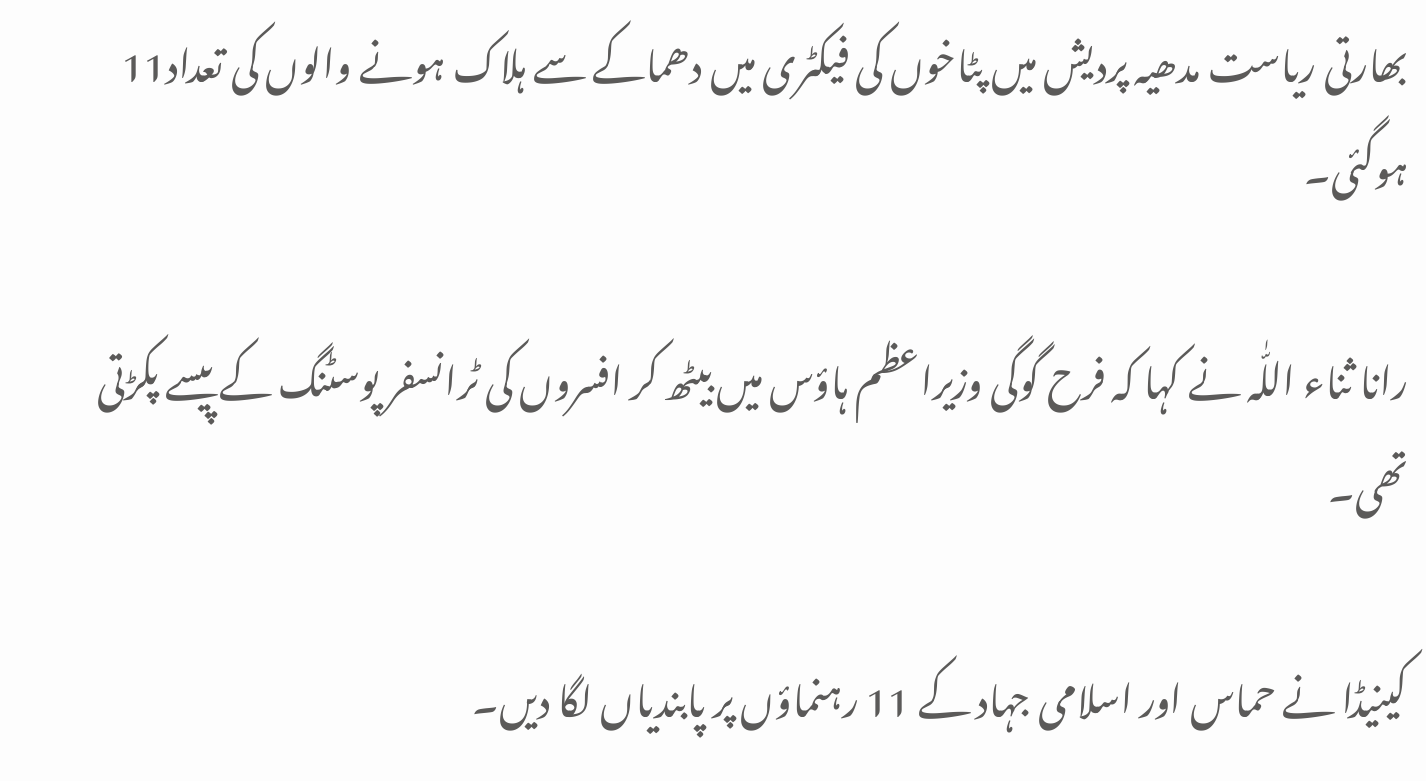بھارتی ریاست مدھیہ پردیش میں پٹاخوں کی فیکٹری میں دھماکے سے ہلاک ہونے والوں کی تعداد11 ہوگئی۔

رانا ثناء اللّٰہ نے کہا کہ فرح گوگی وزیراعظم ہاؤس میں بیٹھ کر افسروں کی ٹرانسفر پوسٹنگ کے پیسے پکڑتی تھی۔

کینیڈا نے حماس اور اسلامی جہاد کے 11 رہنماؤں پر پابندیاں لگا دیں۔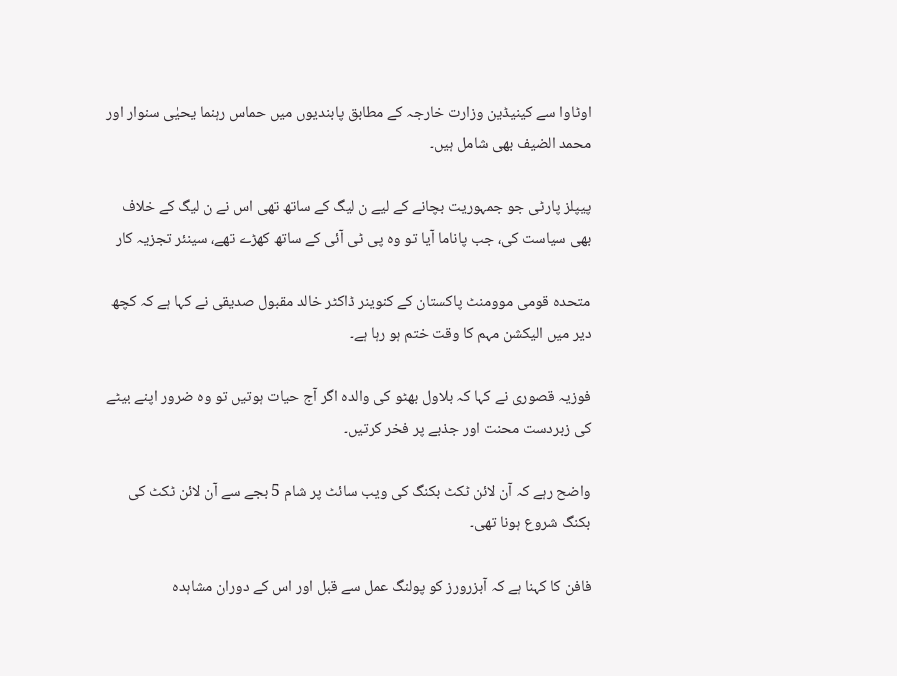اوٹاوا سے کینیڈین وزارت خارجہ کے مطابق پابندیوں میں حماس رہنما یحیٰی سنوار اور محمد الضیف بھی شامل ہیں۔

پیپلز پارٹی جو جمہوریت بچانے کے لیے ن لیگ کے ساتھ تھی اس نے ن لیگ کے خلاف بھی سیاست کی، جب پاناما آیا تو وہ پی ٹی آئی کے ساتھ کھڑے تھے، سینئر تجزیہ کار

متحدہ قومی موومنٹ پاکستان کے کنوینر ڈاکٹر خالد مقبول صدیقی نے کہا ہے کہ کچھ دیر میں الیکشن مہم کا وقت ختم ہو رہا ہے۔

فوزیہ قصوری نے کہا کہ بلاول بھٹو کی والدہ اگر آج حیات ہوتیں تو وہ ضرور اپنے بیٹے کی زبردست محنت اور جذبے پر فخر کرتیں۔

واضح رہے کہ آن لائن ٹکٹ بکنگ کی ویب سائٹ پر شام 5 بجے سے آن لائن ٹکٹ کی بکنگ شروع ہونا تھی۔

فافن کا کہنا ہے کہ آبزرورز کو پولنگ عمل سے قبل اور اس کے دوران مشاہدہ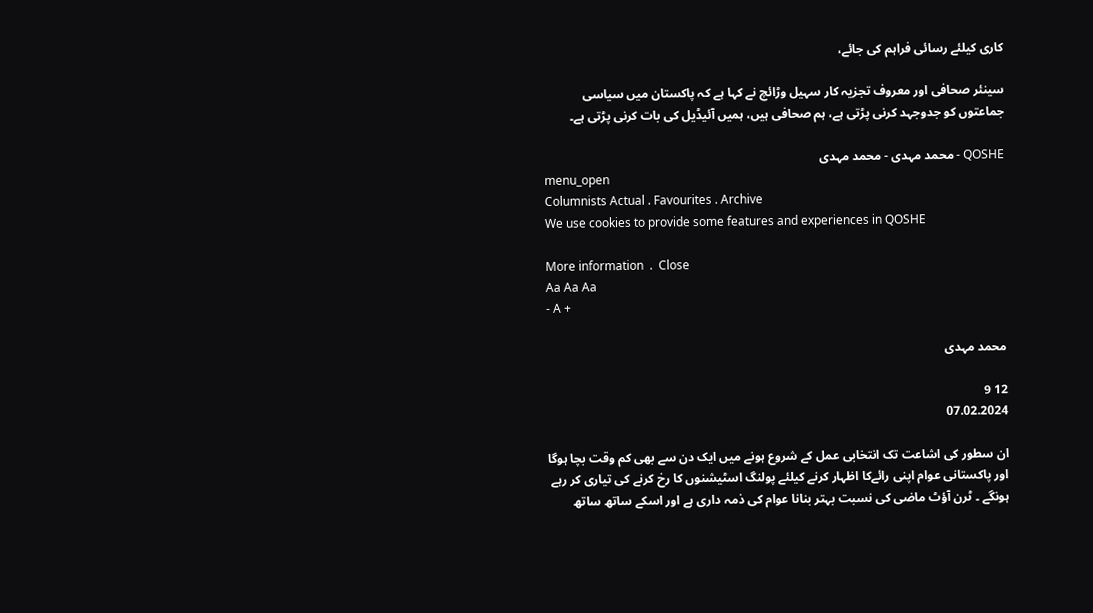کاری کیلئے رسائی فراہم کی جائے،

سینئر صحافی اور معروف تجزیہ کار سہیل وڑائچ نے کہا ہے کہ پاکستان میں سیاسی جماعتوں کو جدوجہد کرنی پڑتی ہے، ہم صحافی ہیں، ہمیں آئیڈیل کی بات کرنی پڑتی ہے۔

QOSHE - محمد مہدی - محمد مہدی
menu_open
Columnists Actual . Favourites . Archive
We use cookies to provide some features and experiences in QOSHE

More information  .  Close
Aa Aa Aa
- A +

محمد مہدی

12 9
07.02.2024

ان سطور کی اشاعت تک انتخابی عمل کے شروع ہونے میں ایک دن سے بھی کم وقت بچا ہوگا اور پاکستانی عوام اپنی رائےکا اظہار کرنے کیلئے پولنگ اسٹیشنوں کا رخ کرنے کی تیاری کر رہے ہونگے ۔ ٹرن آؤٹ ماضی کی نسبت بہتر بنانا عوام کی ذمہ داری ہے اور اسکے ساتھ ساتھ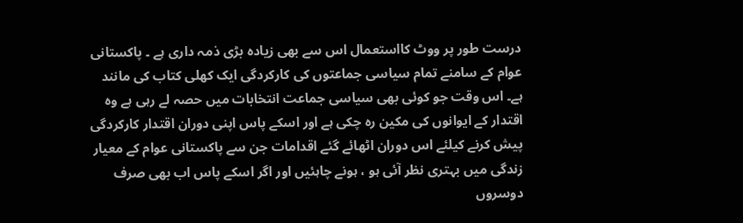درست طور پر ووٹ کااستعمال اس سے بھی زیادہ بڑی ذمہ داری ہے ۔ پاکستانی عوام کے سامنے تمام سیاسی جماعتوں کی کارکردگی ایک کھلی کتاب کی مانند ہے۔ اس وقت جو کوئی بھی سیاسی جماعت انتخابات میں حصہ لے رہی ہے وہ اقتدار کے ایوانوں کی مکين رہ چکی ہے اور اسکے پاس اپنی دوران اقتدار کارکردگی پیش کرنے کیلئے اس دوران اٹھائے گئے اقدامات جن سے پاکستانی عوام کے معیار زندگی میں بہتری نظر آئی ہو ، ہونے چاہئیں اور اگر اسکے پاس اب بھی صرف دوسروں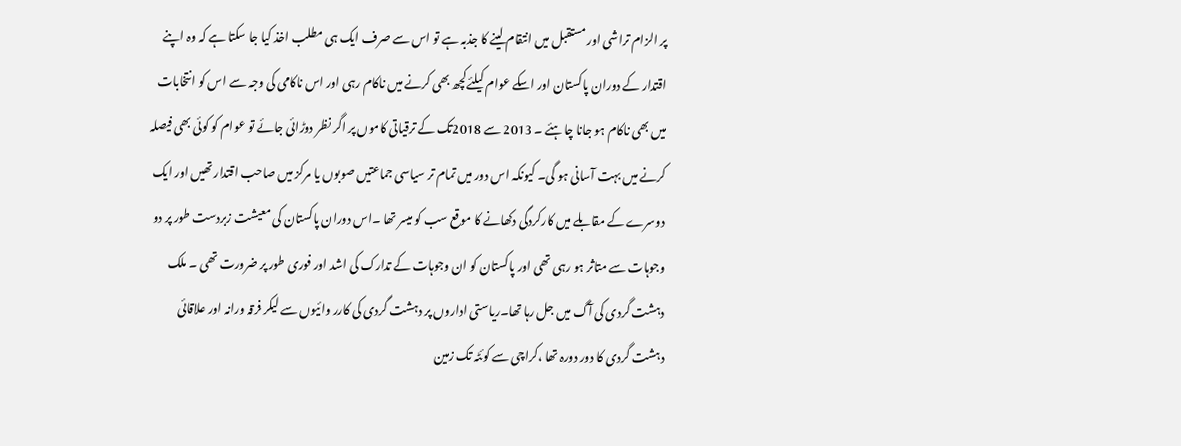پر الزام تراشی اور مستقبل میں انتقام لینے کا جذبہ ہے تو اس سے صرف ایک ہی مطلب اخذ کیا جا سکتا ہے کہ وہ اپنے اقتدار کے دوران پاکستان اور اسکے عوام کیلئےکچھ بھی کرنے میں ناکام رہی اور اس ناکامی کی وجہ سے اس کو انتخابات میں بھی ناکام ہو جانا چاہئے ۔ 2013 سے 2018تک کے ترقیاتی کاموں پر اگر نظر دوڑائی جائے تو عوام کو کوئی بھی فیصلہ کرنے میں بہت آسانی ہو گی۔ کیونکہ اس دور میں تمام تر سیاسی جماعتیں صوبوں یا مرکز میں صاحب اقتدار تھیں اور ایک دوسرے کے مقابلے میں کارکردگی دکھانے کا موقع سب کو ميسر تھا ۔اس دوران پاکستان کی معیشت زبردست طور پر دو وجوہات سے متاثر ہو رہی تھی اور پاکستان کو ان وجوہات کے تدارک کی اشد اور فوری طور پر ضرورت تھی ۔ ملک دہشت گردی کی آگ میں جل رہا تھا۔ریاستی اداروں پر دہشت گردی کی کارر وائیوں سے لیکر فرقہ ورانہ اور علاقائی دہشت گردی کا دور دورہ تھا ،کراچی سے کوئٹہ تک زمین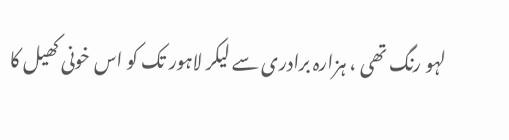لہو رنگ تھی ، ہزارہ برادری سے لیکر لاہور تک کو اس خونی کھیل کا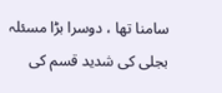سامنا تھا ، دوسرا بڑا مسئلہ بجلی کی شدید قسم کی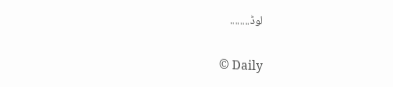لوڈ........

© Daily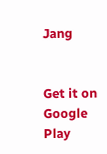Jang


Get it on Google Play